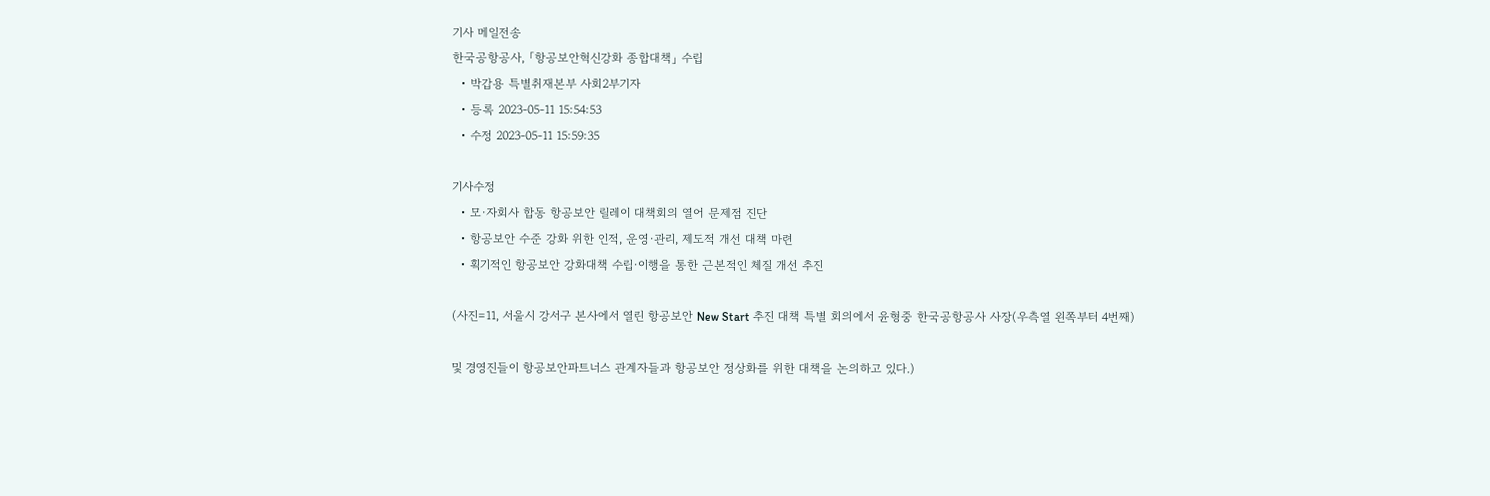기사 메일전송
한국공항공사, 「항공보안혁신강화 종합대책」 수립
  • 박갑용 특별취재본부 사회2부기자
  • 등록 2023-05-11 15:54:53
  • 수정 2023-05-11 15:59:35

기사수정
  • 모·자회사 합동 항공보안 릴레이 대책회의 열어 문제점 진단
  • 항공보안 수준 강화 위한 인적, 운영·관리, 제도적 개선 대책 마련
  • 획기적인 항공보안 강화대책 수립·이행을 통한 근본적인 체질 개선 추진

(사진=11, 서울시 강서구 본사에서 열린 항공보안 New Start 추진 대책 특별 회의에서 윤형중 한국공항공사 사장(우측열 왼쪽부터 4번째)

및 경영진들이 항공보안파트너스 관계자들과 항공보안 정상화를 위한 대책을 논의하고 있다.)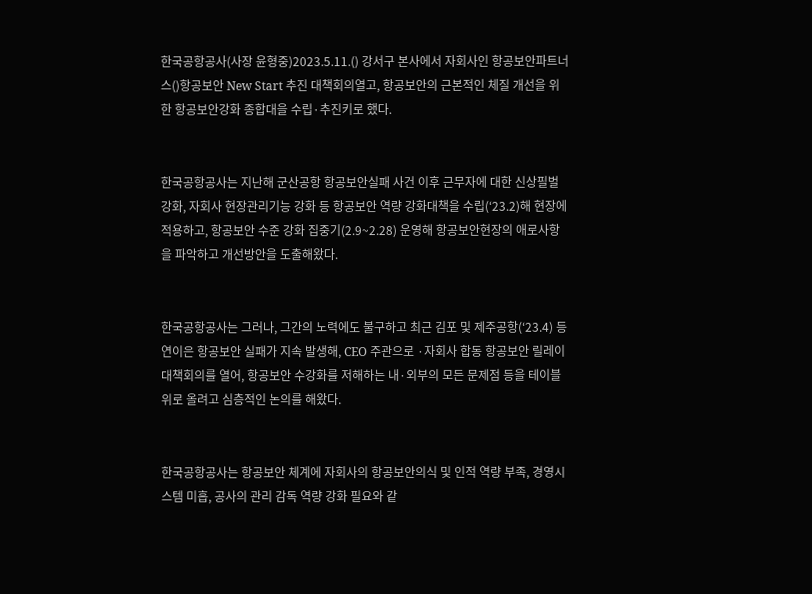한국공항공사(사장 윤형중)2023.5.11.() 강서구 본사에서 자회사인 항공보안파트너스()항공보안 New Start 추진 대책회의열고, 항공보안의 근본적인 체질 개선을 위한 항공보안강화 종합대을 수립·추진키로 했다.


한국공항공사는 지난해 군산공항 항공보안실패 사건 이후 근무자에 대한 신상필벌 강화, 자회사 현장관리기능 강화 등 항공보안 역량 강화대책을 수립(‘23.2)해 현장에 적용하고, 항공보안 수준 강화 집중기(2.9~2.28) 운영해 항공보안현장의 애로사항을 파악하고 개선방안을 도출해왔다.


한국공항공사는 그러나, 그간의 노력에도 불구하고 최근 김포 및 제주공항(‘23.4) 등 연이은 항공보안 실패가 지속 발생해, CEO 주관으로 ·자회사 합동 항공보안 릴레이 대책회의를 열어, 항공보안 수강화를 저해하는 내·외부의 모든 문제점 등을 테이블 위로 올려고 심층적인 논의를 해왔다.


한국공항공사는 항공보안 체계에 자회사의 항공보안의식 및 인적 역량 부족, 경영시스템 미흡, 공사의 관리 감독 역량 강화 필요와 같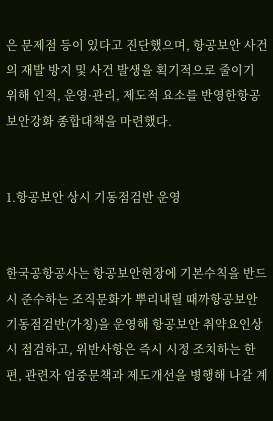은 문제점 등이 있다고 진단했으며, 항공보안 사건의 재발 방지 및 사건 발생을 획기적으로 줄이기 위해 인적, 운영·관리, 제도적 요소를 반영한항공보안강화 종합대책을 마련했다.


1.항공보안 상시 기동점검반 운영


한국공항공사는 항공보안현장에 기본수칙을 반드시 준수하는 조직문화가 뿌리내릴 때까항공보안 기동점검반(가칭)을 운영해 항공보안 취약요인상시 점검하고, 위반사항은 즉시 시정 조치하는 한편, 관련자 엄중문책과 제도개선을 병행해 나갈 계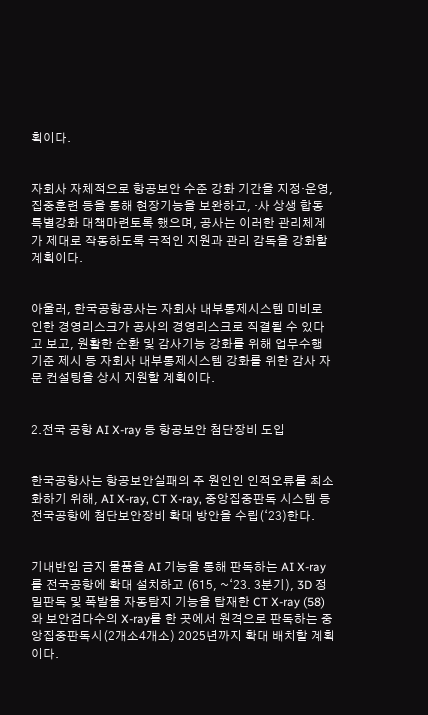획이다.


자회사 자체적으로 항공보안 수준 강화 기간을 지정·운영, 집중훈련 등을 통해 현장기능을 보완하고, ·사 상생 합동 특별강화 대책마련토록 했으며, 공사는 이러한 관리체계가 제대로 작동하도록 극적인 지원과 관리 감독을 강화할 계획이다.


아울러, 한국공항공사는 자회사 내부통제시스템 미비로 인한 경영리스크가 공사의 경영리스크로 직결될 수 있다고 보고, 원활한 순환 및 감사기능 강화를 위해 업무수행 기준 제시 등 자회사 내부통제시스템 강화를 위한 감사 자문 컨설팅을 상시 지원할 계획이다.


2.전국 공항 AI X-ray 등 항공보안 첨단장비 도입


한국공항사는 항공보안실패의 주 원인인 인적오류를 최소화하기 위해, AI X-ray, CT X-ray, 중앙집중판독 시스템 등 전국공항에 첨단보안장비 확대 방안을 수립(‘23)한다.


기내반입 금지 물품을 AI 기능을 통해 판독하는 AI X-ray를 전국공항에 확대 설치하고 (615, ~‘23. 3분기), 3D 정밀판독 및 폭발물 자동탐지 기능을 탑재한 CT X-ray (58)와 보안검다수의 X-ray를 한 곳에서 원격으로 판독하는 중앙집중판독시(2개소4개소) 2025년까지 확대 배치할 계획이다.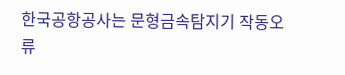한국공항공사는 문형금속탐지기 작동오류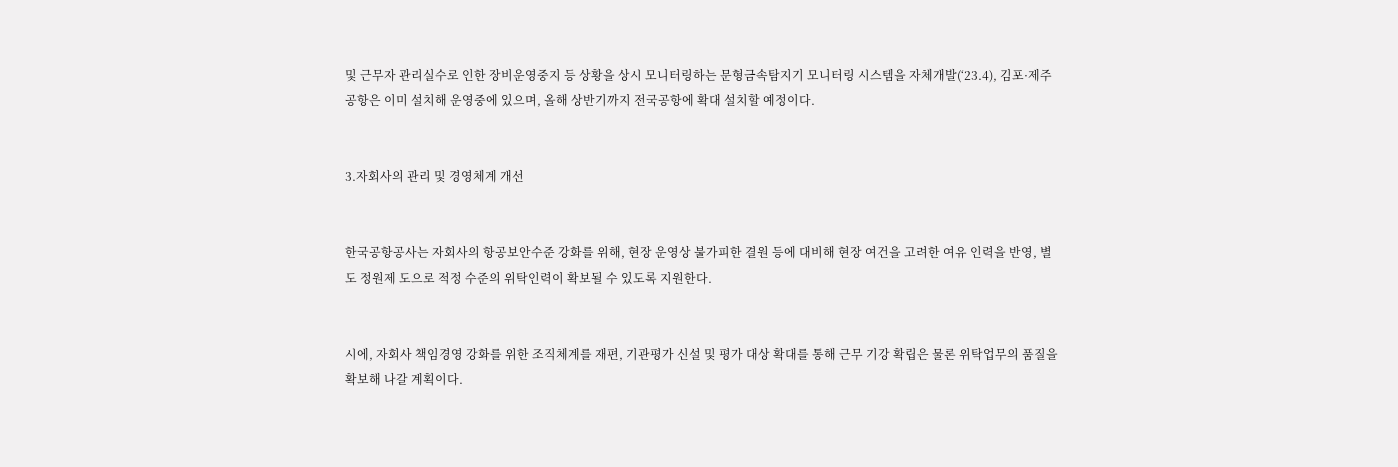및 근무자 관리실수로 인한 장비운영중지 등 상황을 상시 모니터링하는 문형금속탐지기 모니터링 시스템을 자체개발(‘23.4), 김포·제주공항은 이미 설치해 운영중에 있으며, 올해 상반기까지 전국공항에 확대 설치할 예정이다.


3.자회사의 관리 및 경영체계 개선


한국공항공사는 자회사의 항공보안수준 강화를 위해, 현장 운영상 불가피한 결원 등에 대비해 현장 여건을 고려한 여유 인력을 반영, 별도 정원제 도으로 적정 수준의 위탁인력이 확보될 수 있도록 지원한다.


시에, 자회사 책임경영 강화를 위한 조직체계를 재편, 기관평가 신설 및 평가 대상 확대를 통해 근무 기강 확립은 물론 위탁업무의 품질을 확보해 나갈 계획이다.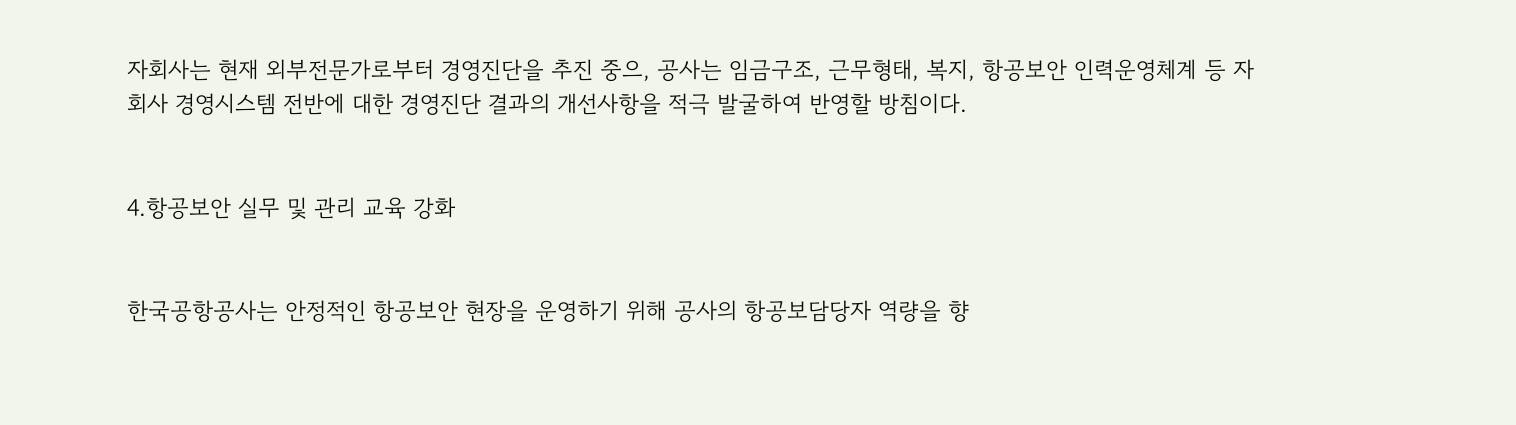자회사는 현재 외부전문가로부터 경영진단을 추진 중으, 공사는 임금구조, 근무형태, 복지, 항공보안 인력운영체계 등 자회사 경영시스템 전반에 대한 경영진단 결과의 개선사항을 적극 발굴하여 반영할 방침이다.


4.항공보안 실무 및 관리 교육 강화


한국공항공사는 안정적인 항공보안 현장을 운영하기 위해 공사의 항공보담당자 역량을 향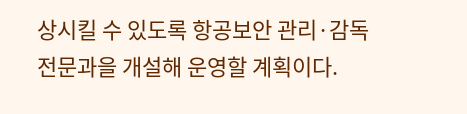상시킬 수 있도록 항공보안 관리·감독 전문과을 개설해 운영할 계획이다.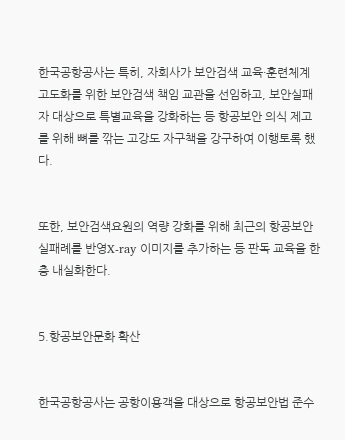한국공항공사는 특히, 자회사가 보안검색 교육·훈련체계 고도화를 위한 보안검색 책임 교관을 선임하고, 보안실패자 대상으로 특별교육을 강화하는 등 항공보안 의식 제고를 위해 뼈를 깎는 고강도 자구책을 강구하여 이행토록 했다.


또한, 보안검색요원의 역량 강화를 위해 최근의 항공보안 실패례를 반영X-ray 이미지를 추가하는 등 판독 교육을 한층 내실화한다.


5.항공보안문화 확산


한국공항공사는 공항이용객을 대상으로 항공보안법 준수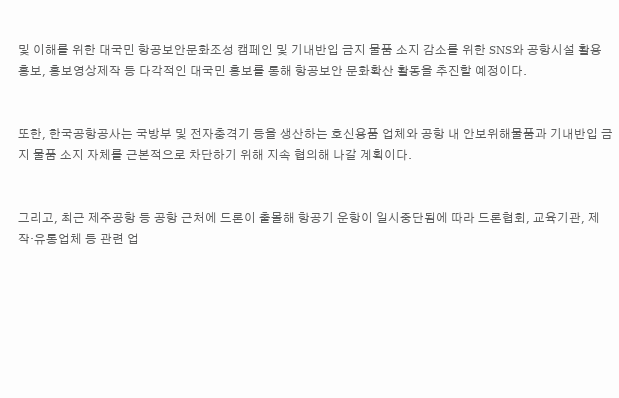및 이해를 위한 대국민 항공보안문화조성 캠페인 및 기내반입 금지 물품 소지 감소를 위한 SNS와 공항시설 활용 홍보, 홍보영상제작 등 다각적인 대국민 홍보를 통해 항공보안 문화확산 활동을 추진할 예정이다.


또한, 한국공항공사는 국방부 및 전자충격기 등을 생산하는 호신용품 업체와 공항 내 안보위해물품과 기내반입 금지 물품 소지 자체를 근본적으로 차단하기 위해 지속 협의해 나갈 계획이다.


그리고, 최근 제주공항 등 공항 근처에 드론이 출몰해 항공기 운항이 일시중단됨에 따라 드론협회, 교육기관, 제작·유통업체 등 관련 업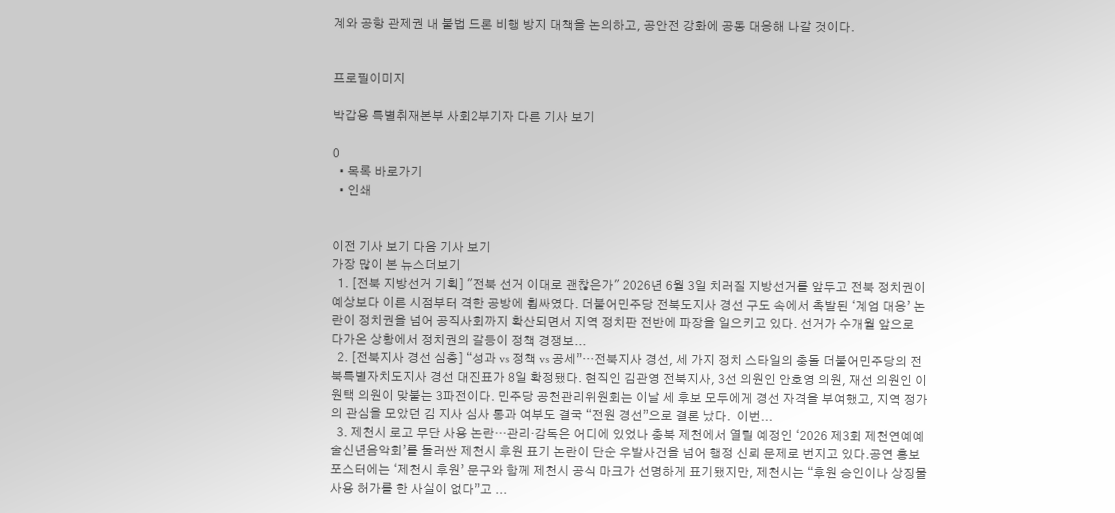계와 공항 관제권 내 불법 드론 비행 방지 대책을 논의하고, 공안전 강화에 공동 대응해 나갈 것이다.


프로필이미지

박갑용 특별취재본부 사회2부기자 다른 기사 보기

0
  • 목록 바로가기
  • 인쇄


이전 기사 보기 다음 기사 보기
가장 많이 본 뉴스더보기
  1. [전북 지방선거 기획] "전북 선거 이대로 괜찮은가" 2026년 6월 3일 치러질 지방선거를 앞두고 전북 정치권이 예상보다 이른 시점부터 격한 공방에 휩싸였다. 더불어민주당 전북도지사 경선 구도 속에서 촉발된 ‘계엄 대응’ 논란이 정치권을 넘어 공직사회까지 확산되면서 지역 정치판 전반에 파장을 일으키고 있다. 선거가 수개월 앞으로 다가온 상황에서 정치권의 갈등이 정책 경쟁보...
  2. [전북지사 경선 심층] “성과 vs 정책 vs 공세”…전북지사 경선, 세 가지 정치 스타일의 충돌 더불어민주당의 전북특별자치도지사 경선 대진표가 8일 확정됐다. 현직인 김관영 전북지사, 3선 의원인 안호영 의원, 재선 의원인 이원택 의원이 맞붙는 3파전이다. 민주당 공천관리위원회는 이날 세 후보 모두에게 경선 자격을 부여했고, 지역 정가의 관심을 모았던 김 지사 심사 통과 여부도 결국 “전원 경선”으로 결론 났다.  이번...
  3. 제천시 로고 무단 사용 논란…관리·감독은 어디에 있었나 충북 제천에서 열릴 예정인 ‘2026 제3회 제천연예예술신년음악회’를 둘러싼 제천시 후원 표기 논란이 단순 우발사건을 넘어 행정 신뢰 문제로 번지고 있다.공연 홍보 포스터에는 ‘제천시 후원’ 문구와 함께 제천시 공식 마크가 선명하게 표기됐지만, 제천시는 “후원 승인이나 상징물 사용 허가를 한 사실이 없다”고 ...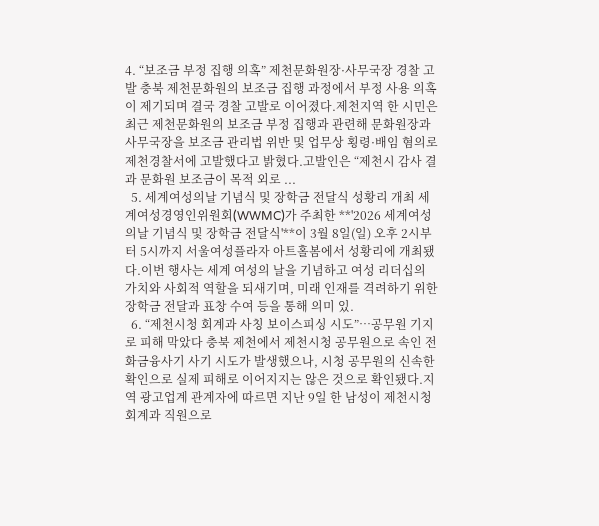4. “보조금 부정 집행 의혹” 제천문화원장·사무국장 경찰 고발 충북 제천문화원의 보조금 집행 과정에서 부정 사용 의혹이 제기되며 결국 경찰 고발로 이어졌다.제천지역 한 시민은 최근 제천문화원의 보조금 부정 집행과 관련해 문화원장과 사무국장을 보조금 관리법 위반 및 업무상 횡령·배임 혐의로 제천경찰서에 고발했다고 밝혔다.고발인은 “제천시 감사 결과 문화원 보조금이 목적 외로 ...
  5. 세계여성의날 기념식 및 장학금 전달식 성황리 개최 세계여성경영인위원회(WWMC)가 주최한 **'2026 세계여성의날 기념식 및 장학금 전달식'**이 3월 8일(일) 오후 2시부터 5시까지 서울여성플라자 아트홀봄에서 성황리에 개최됐다.이번 행사는 세계 여성의 날을 기념하고 여성 리더십의 가치와 사회적 역할을 되새기며, 미래 인재를 격려하기 위한 장학금 전달과 표창 수여 등을 통해 의미 있.
  6. “제천시청 회계과 사칭 보이스피싱 시도”…공무원 기지로 피해 막았다 충북 제천에서 제천시청 공무원으로 속인 전화금융사기 사기 시도가 발생했으나, 시청 공무원의 신속한 확인으로 실제 피해로 이어지지는 않은 것으로 확인됐다.지역 광고업계 관계자에 따르면 지난 9일 한 남성이 제천시청 회계과 직원으로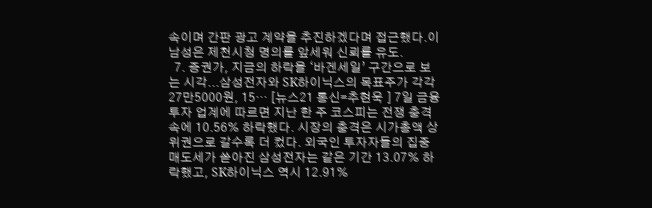속이며 간판 광고 계약을 추진하겠다며 접근했다.이 남성은 제천시청 명의를 앞세워 신뢰를 유도.
  7. 증권가, 지금의 하락을 ‘바겐세일’ 구간으로 보는 시각...삼성전자와 SK하이닉스의 목표주가 각각 27만5000원, 15… [뉴스21 통신=추현욱 ] 7일 금융투자 업계에 따르면 지난 한 주 코스피는 전쟁 충격 속에 10.56% 하락했다. 시장의 충격은 시가총액 상위권으로 갈수록 더 컸다. 외국인 투자자들의 집중 매도세가 쏟아진 삼성전자는 같은 기간 13.07% 하락했고, SK하이닉스 역시 12.91%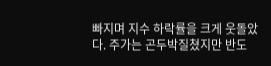빠지며 지수 하락률을 크게 웃돌았다. 주가는 곤두박질쳤지만 반도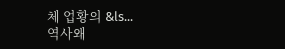체 업황의 &ls...
역사왜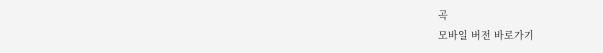곡
모바일 버전 바로가기